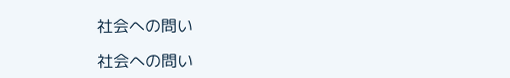社会への問い

社会への問い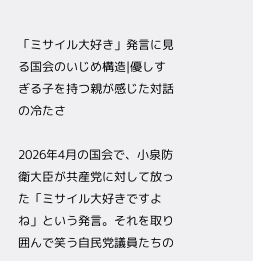「ミサイル大好き」発言に見る国会のいじめ構造|優しすぎる子を持つ親が感じた対話の冷たさ

2026年4月の国会で、小泉防衛大臣が共産党に対して放った「ミサイル大好きですよね」という発言。それを取り囲んで笑う自民党議員たちの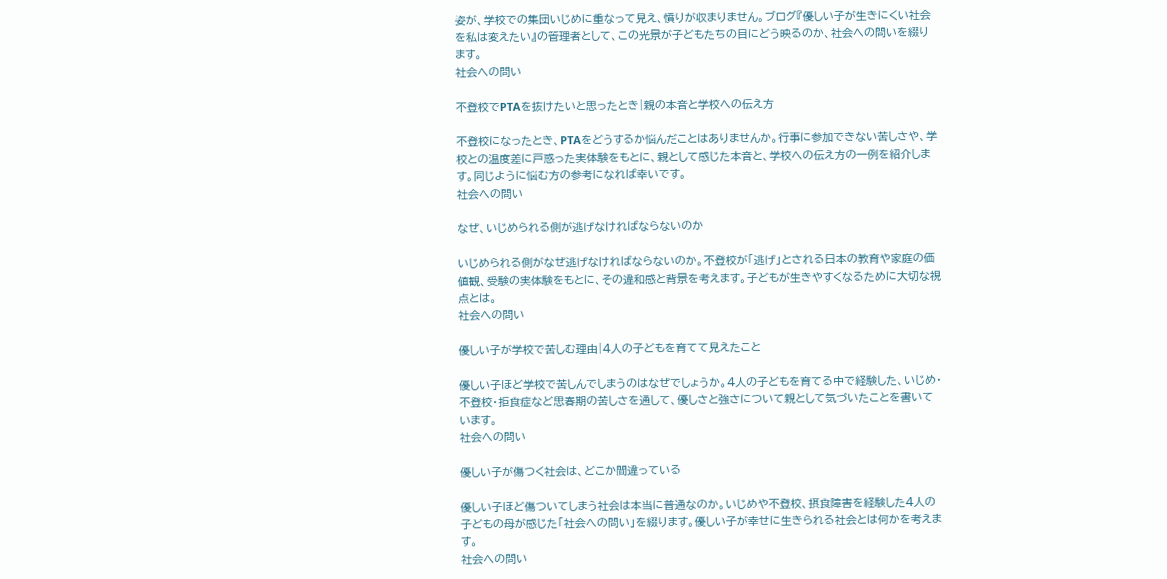姿が、学校での集団いじめに重なって見え、憤りが収まりません。ブログ『優しい子が生きにくい社会を私は変えたい』の管理者として、この光景が子どもたちの目にどう映るのか、社会への問いを綴ります。
社会への問い

不登校でPTAを抜けたいと思ったとき|親の本音と学校への伝え方

不登校になったとき、PTAをどうするか悩んだことはありませんか。行事に参加できない苦しさや、学校との温度差に戸惑った実体験をもとに、親として感じた本音と、学校への伝え方の一例を紹介します。同じように悩む方の参考になれば幸いです。
社会への問い

なぜ、いじめられる側が逃げなければならないのか

いじめられる側がなぜ逃げなければならないのか。不登校が「逃げ」とされる日本の教育や家庭の価値観、受験の実体験をもとに、その違和感と背景を考えます。子どもが生きやすくなるために大切な視点とは。
社会への問い

優しい子が学校で苦しむ理由|4人の子どもを育てて見えたこと

優しい子ほど学校で苦しんでしまうのはなぜでしょうか。4人の子どもを育てる中で経験した、いじめ・不登校・拒食症など思春期の苦しさを通して、優しさと強さについて親として気づいたことを書いています。
社会への問い

優しい子が傷つく社会は、どこか間違っている

優しい子ほど傷ついてしまう社会は本当に普通なのか。いじめや不登校、摂食障害を経験した4人の子どもの母が感じた「社会への問い」を綴ります。優しい子が幸せに生きられる社会とは何かを考えます。
社会への問い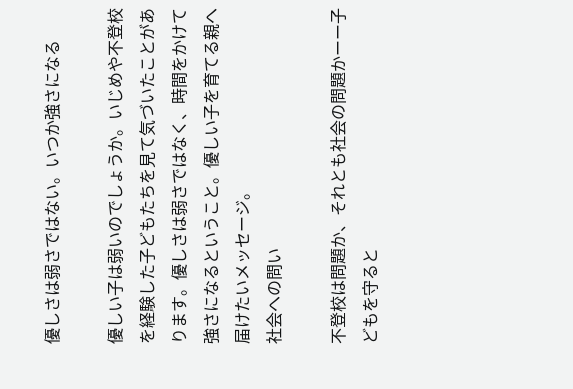優しさは弱さではない。いつか強さになる

優しい子は弱いのでしょうか。いじめや不登校を経験した子どもたちを見て気づいたことがあります。優しさは弱さではなく、時間をかけて強さになるということ。優しい子を育てる親へ届けたいメッセージ。
社会への問い

不登校は問題か、それとも社会の問題かーー子どもを守ると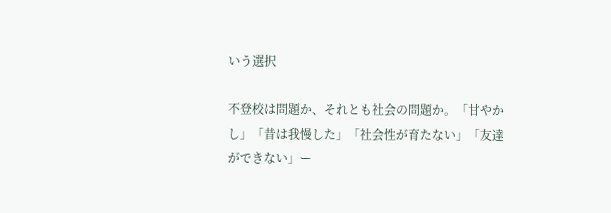いう選択

不登校は問題か、それとも社会の問題か。「甘やかし」「昔は我慢した」「社会性が育たない」「友達ができない」ー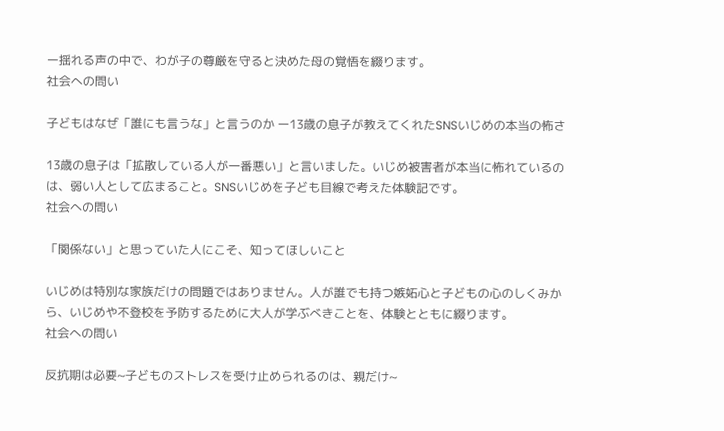ー揺れる声の中で、わが子の尊厳を守ると決めた母の覚悟を綴ります。
社会への問い

子どもはなぜ「誰にも言うな」と言うのか ー13歳の息子が教えてくれたSNSいじめの本当の怖さ

13歳の息子は「拡散している人が一番悪い」と言いました。いじめ被害者が本当に怖れているのは、弱い人として広まること。SNSいじめを子ども目線で考えた体験記です。
社会への問い

「関係ない」と思っていた人にこそ、知ってほしいこと

いじめは特別な家族だけの問題ではありません。人が誰でも持つ嫉妬心と子どもの心のしくみから、いじめや不登校を予防するために大人が学ぶべきことを、体験とともに綴ります。
社会への問い

反抗期は必要~子どものストレスを受け止められるのは、親だけ~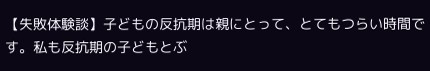【失敗体験談】子どもの反抗期は親にとって、とてもつらい時間です。私も反抗期の子どもとぶ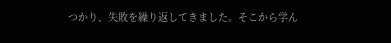つかり、失敗を繰り返してきました。そこから学ん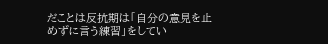だことは反抗期は「自分の意見を止めずに言う練習」をしてい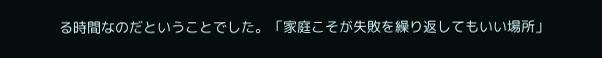る時間なのだということでした。「家庭こそが失敗を繰り返してもいい場所」